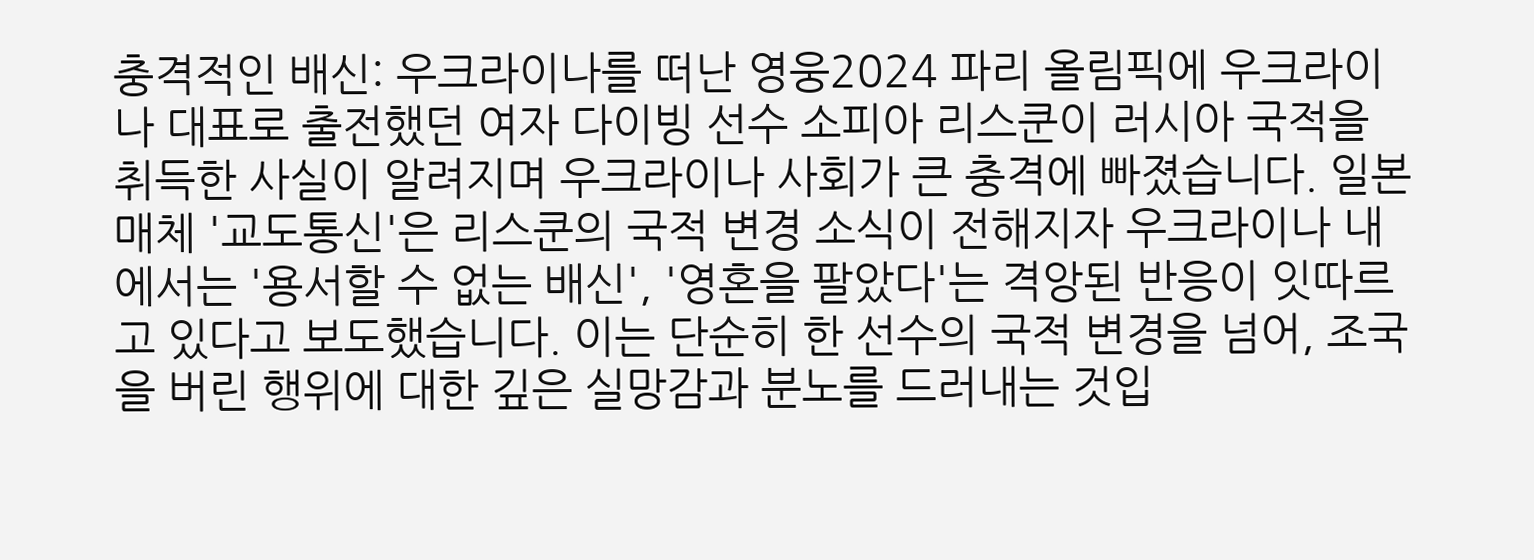충격적인 배신: 우크라이나를 떠난 영웅2024 파리 올림픽에 우크라이나 대표로 출전했던 여자 다이빙 선수 소피아 리스쿤이 러시아 국적을 취득한 사실이 알려지며 우크라이나 사회가 큰 충격에 빠졌습니다. 일본 매체 '교도통신'은 리스쿤의 국적 변경 소식이 전해지자 우크라이나 내에서는 '용서할 수 없는 배신', '영혼을 팔았다'는 격앙된 반응이 잇따르고 있다고 보도했습니다. 이는 단순히 한 선수의 국적 변경을 넘어, 조국을 버린 행위에 대한 깊은 실망감과 분노를 드러내는 것입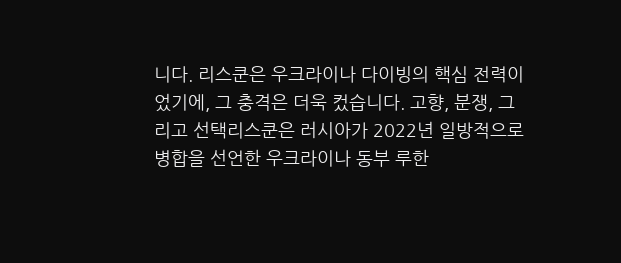니다. 리스쿤은 우크라이나 다이빙의 핵심 전력이었기에, 그 충격은 더욱 컸습니다. 고향, 분쟁, 그리고 선택리스쿤은 러시아가 2022년 일방적으로 병합을 선언한 우크라이나 동부 루한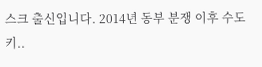스크 출신입니다. 2014년 동부 분쟁 이후 수도 키..